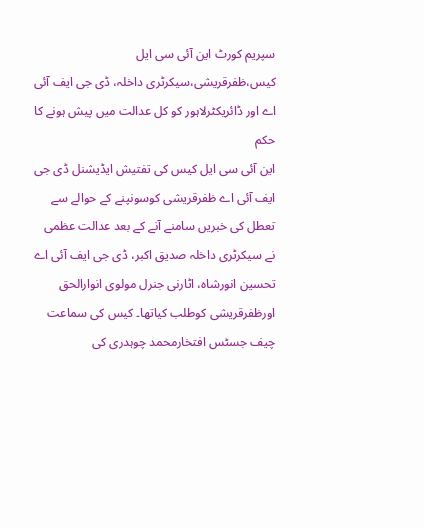سپریم کورٹ این آئی سی ایل کیس،ظفرقریشی،سیکرٹری داخلہ، ڈی جی ایف آئی اے اور ڈائریکٹرلاہور کو کل عدالت میں پیش ہونے کا حکم
این آئی سی ایل کیس کی تفتیش ایڈیشنل ڈی جی ایف آئی اے ظفرقریشی کوسونپنے کے حوالے سے تعطل کی خبریں سامنے آنے کے بعد عدالت عظمی نے سیکرٹری داخلہ صدیق اکبر، ڈی جی ایف آئی اے تحسین انورشاہ، اٹارنی جنرل مولوی انوارالحق اورظفرقریشی کوطلب کیاتھا۔ کیس کی سماعت چیف جسٹس افتخارمحمد چوہدری کی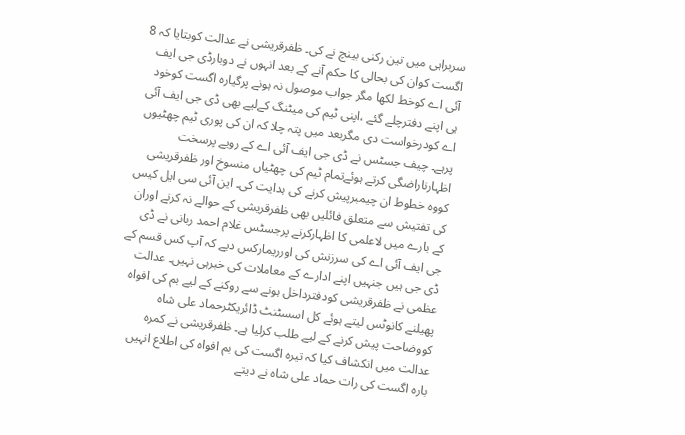سربراہی میں تین رکنی بینچ نے کی۔ ظفرقریشی نے عدالت کوبتایا کہ 8 اگست کوان کی بحالی کا حکم آنے کے بعد انہوں نے دوبارڈی جی ایف آئی اے کوخط لکھا مگر جواب موصول نہ ہونے پرگیارہ اگست کوخود ہی اپنے دفترچلے گئے ،اپنی ٹیم کی میٹنگ کےلیے بھی ڈی جی ایف آئی اے کودرخواست دی مگربعد میں پتہ چلا کہ ان کی پوری ٹیم چھٹیوں پرہے۔ چیف جسٹس نے ڈی جی ایف آئی اے کے رویے پرسخت اظہارناراضگی کرتے ہوئےتمام ٹیم کی چھٹیاں منسوخ اور ظفرقریشی کووہ خطوط ان چیمبرپیش کرنے کی ہدایت کی۔ این آئی سی ایل کیس کی تفتیش سے متعلق فائلیں بھی ظفرقریشی کے حوالے نہ کرنے اوران کے بارے میں لاعلمی کا اظہارکرنے پرجسٹس غلام احمد ربانی نے ڈی جی ایف آئی اے کی سرزنش کی اورریمارکس دیے کہ آپ کس قسم کے ڈی جی ہیں جنہیں اپنے ادارے کے معاملات کی خبرہی نہیں۔ عدالت عظمی نے ظفرقریشی کودفترداخل ہونے سے روکنے کے لیے بم کی افواہ پھیلنے کانوٹس لیتے ہوئے کل اسسٹنٹ ڈائریکٹرحماد علی شاہ کووضاحت پیش کرنے کے لیے طلب کرلیا ہے۔ ظفرقریشی نے کمرہ عدالت میں انکشاف کیا کہ تیرہ اگست کی بم افواہ کی اطلاع انہیں بارہ اگست کی رات حماد علی شاہ نے دیتے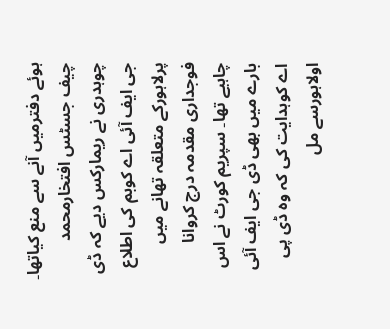ہوئے دفترمیں آنے سے منع کیاتھا۔ چیف جسٹس افتخارمحمد چوہدری نے ریمارکس دیے کہ ڈی جی ایف آئی اے کوبم کی اطلاع پرلاہورکے متعلقہ تھانے میں فوجداری مقدمہ درج کروانا چاہیے تھا۔ سپریم کورٹ نے اس بارے میں بھی ڈی جی ایف آئی اے کوہدایت کی کہ وہ ڈی پی اولاہورسے مل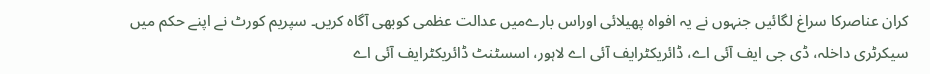کران عناصرکا سراغ لگائیں جنہوں نے یہ افواہ پھیلائی اوراس بارےمیں عدالت عظمی کوبھی آگاہ کریں۔ سپریم کورٹ نے اپنے حکم میں سیکرٹری داخلہ، ڈی جی ایف آئی اے، ڈائریکٹرایف آئی اے لاہور، اسسٹنٹ ڈائریکٹرایف آئی اے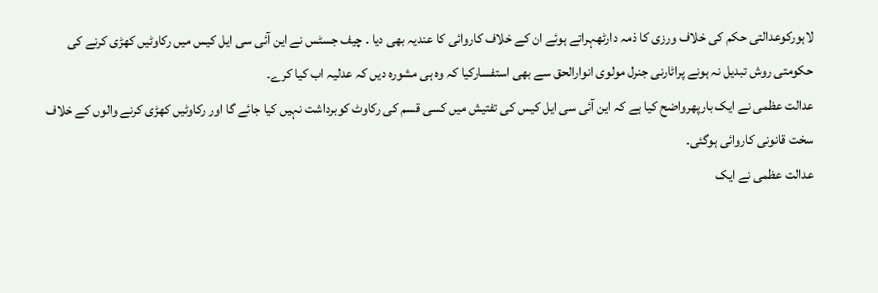لاہورکوعدالتی حکم کی خلاف ورزی کا ذمہ دارٹھہراتے ہوئے ان کے خلاف کاروائی کا عندیہ بھی دیا ۔ چیف جسٹس نے این آئی سی ایل کیس میں رکاوٹیں کھڑی کرنے کی حکومتی روش تبدیل نہ ہونے پراٹارنی جنرل مولوی انوارالحق سے بھی استفسارکیا کہ وہ ہی مشورہ دیں کہ عدلیہ اب کیا کرے۔
عدالت عظمی نے ایک بارپھرواضح کیا ہے کہ این آئی سی ایل کیس کی تفتیش میں کسی قسم کی رکاوٹ کوبرداشت نہیں کیا جائے گا اور رکاوٹیں کھڑی کرنے والوں کے خلاف سخت قانونی کاروائی ہوگئی۔
عدالت عظمی نے ایک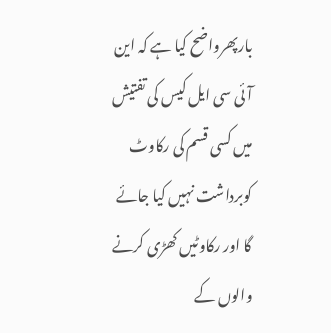بارپھرواضح کیا ہے کہ این آئی سی ایل کیس کی تفتیش میں کسی قسم کی رکاوٹ کوبرداشت نہیں کیا جائے گا اور رکاوٹیں کھڑی کرنے والوں کے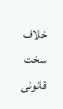خلاف سخت قانونی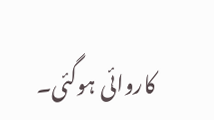کاروائی ہوگئی۔